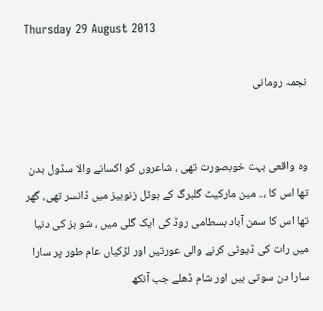Thursday 29 August 2013

نجمہ رومانی


وہ واقعی بہت خوبصورت تھی ، شاعروں کو اکسانے والا سڈول بدن تھا اس کا ،.. مین مارکیٹ گلبرگ کے ہوٹل زنوبیز میں ڈانسر تھی، گھر تھا اس کا سمن آباد بسطامی روڈ کی ایک گلی میں ، شو بز کی دنیا میں رات کی ڈیوٹی کرنے والی عورتیں اور لڑکیاں عام طور پر سارا سارا دن سوتی ہیں اور شام ڈھلے جب آنکھ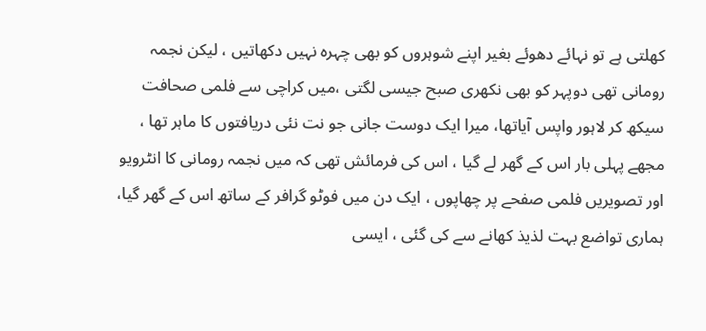کھلتی ہے تو نہائے دھوئے بغیر اپنے شوہروں کو بھی چہرہ نہیں دکھاتیں ، لیکن نجمہ رومانی تھی دوپہر کو بھی نکھری صبح جیسی لگتی ،میں کراچی سے فلمی صحافت سیکھ کر لاہور واپس آیاتھا، میرا ایک دوست جانی جو نت نئی دریافتوں کا ماہر تھا ، مجھے پہلی بار اس کے گھر لے گیا ، اس کی فرمائش تھی کہ میں نجمہ رومانی کا انٹرویو اور تصویریں فلمی صفحے پر چھاپوں ، ایک دن میں فوٹو گرافر کے ساتھ اس کے گھر گیا، ہماری تواضع بہت لذیذ کھانے سے کی گئی ، ایسی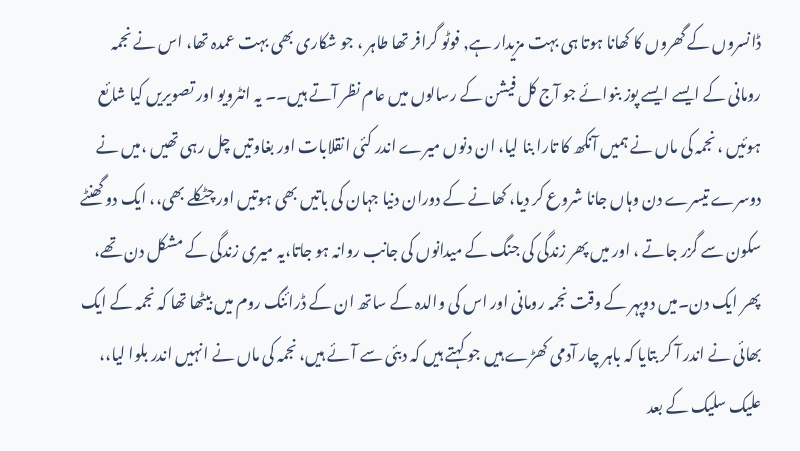ڈانسروں کے گھروں کا کھانا ہوتا ہی بہت مزیدار ہے, فوٹو گرافر تھا طاہر ، جو شکاری بھی بہت عمدہ تھا، اس نے نجمہ رومانی کے ایسے ایسے پوز بنوائے جو آج کل فیشن کے رسالوں میں عام نظر آتے ہیں۔۔ یہ انٹرویو اور تصویریں کیا شائع ہوئیں ، نجمہ کی ماں نے ہمیں آنکھ کا تارا بنا لیا، ان دنوں میرے اندر کئی انقلابات اور بغاوتیں چل رہی تھیں ،میں نے دوسرے تیسرے دن وہاں جانا شروع کر دیا، کھانے کے دوران دنیا جہان کی باتیں بھی ہوتیں اور چٹکلے بھی،، ایک دو گھنٹے سکون سے گزر جاتے ، اور میں پھر زندگی کی جنگ کے میدانوں کی جانب روانہ ہو جاتا،یہ میری زندگی کے مشکل دن تھے، پھر ایک دن۔میں دوپہر کے وقت نجمہ رومانی اور اس کی والدہ کے ساتھ ان کے ڈرائنگ روم میں بیٹھا تھا کہ نجمہ کے ایک بھائی نے اندر آ کر بتایا کہ باہر چار آدمی کھڑے ہیں جو کہتے ہیں کہ دبئی سے آئے ہیں، نجمہ کی ماں نے انہیں اندر بلوا لیا،، علیک سلیک کے بعد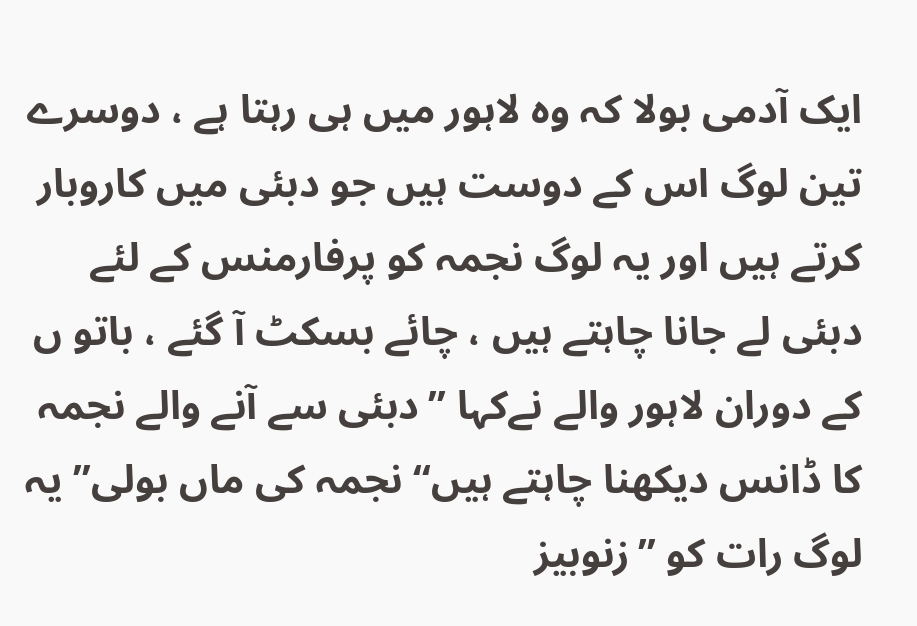ایک آدمی بولا کہ وہ لاہور میں ہی رہتا ہے ، دوسرے تین لوگ اس کے دوست ہیں جو دبئی میں کاروبار کرتے ہیں اور یہ لوگ نجمہ کو پرفارمنس کے لئے دبئی لے جانا چاہتے ہیں ، چائے بسکٹ آ گئے ، باتو ں کے دوران لاہور والے نےکہا ’’دبئی سے آنے والے نجمہ کا ڈانس دیکھنا چاہتے ہیں‘‘ نجمہ کی ماں بولی’’ یہ لوگ رات کو ’’زنوبیز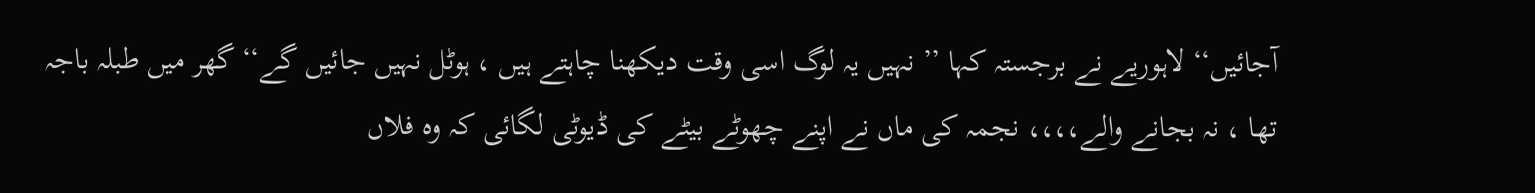آجائیں‘‘ لاہوریے نے برجستہ کہا ’’ نہیں یہ لوگ اسی وقت دیکھنا چاہتے ہیں ، ہوٹل نہیں جائیں گے‘‘ گھر میں طبلہ باجہ تھا ، نہ بجانے والے،،،، نجمہ کی ماں نے اپنے چھوٹے بیٹے کی ڈیوٹی لگائی کہ وہ فلاں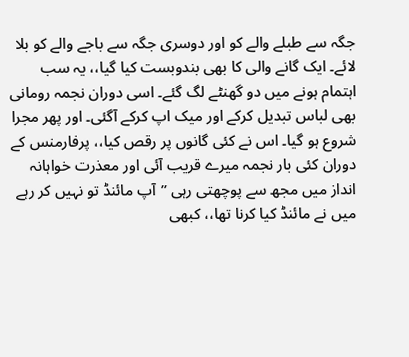جگہ سے طبلے والے کو اور دوسری جگہ سے باجے والے کو بلا لائے۔ ایک گانے والی کا بھی بندوبست کیا گیا،، یہ سب اہتمام ہونے میں دو گھنٹے لگ گئے۔ اسی دوران نجمہ رومانی بھی لباس تبدیل کرکے اور میک اپ کرکے آگئی۔ اور پھر مجرا شروع ہو گیا۔ اس نے کئی گانوں پر رقص کیا،، پرفارمنس کے دوران کئی بار نجمہ میرے قریب آئی اور معذرت خواہانہ انداز میں مجھ سے پوچھتی رہی ’’آپ مائنڈ تو نہیں کر رہے میں نے مائنڈ کیا کرنا تھا،، کبھی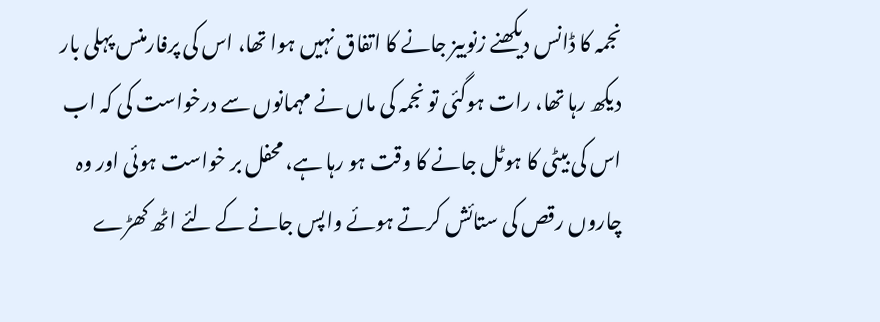نجمہ کا ڈانس دیکھنے زنوبیز جانے کا اتفاق نہیں ہوا تھا، اس کی پرفارمنس پہلی بار دیکھ رہا تھا، رات ہوگئی تو نجمہ کی ماں نے مہمانوں سے درخواست کی کہ اب اس کی بیٹی کا ہوٹل جانے کا وقت ہو رہا ہے، محفل بر خواست ہوئی اور وہ چاروں رقص کی ستائش کرتے ہوئے واپس جانے کے لئے اٹھ کھڑے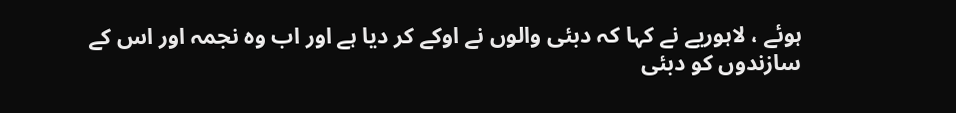ہوئے ، لاہوریے نے کہا کہ دبئی والوں نے اوکے کر دیا ہے اور اب وہ نجمہ اور اس کے سازندوں کو دبئی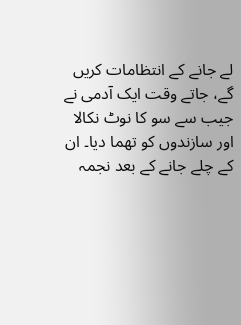لے جانے کے انتظامات کریں گے، جاتے وقت ایک آدمی نے جیب سے سو کا نوٹ نکالا اور سازندوں کو تھما دیا۔ ان کے چلے جانے کے بعد نجمہ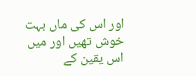اور اس کی ماں بہت خوش تھیں اور میں اس یقین کے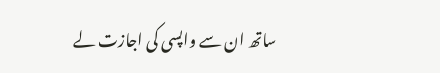ساتھ ان سے واپسی کی اجازت لے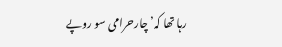رہا تھا کہ’ چارحرامی سو روپے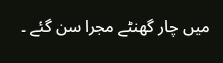میں چار گھنٹے مجرا سن گئے ۔